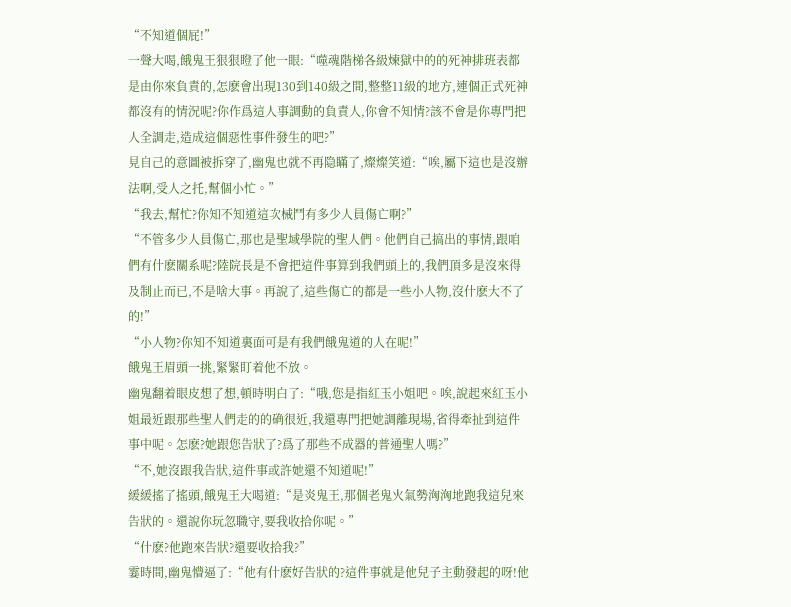“不知道個屁!”
一聲大喝,餓鬼王狠狠瞪了他一眼:“噬魂階梯各級煉獄中的的死神排班表都是由你來負責的,怎麽會出現130到140級之間,整整11級的地方,連個正式死神都沒有的情況呢?你作爲這人事調動的負責人,你會不知情?該不會是你專門把人全調走,造成這個惡性事件發生的吧?”
見自己的意圖被拆穿了,幽鬼也就不再隐瞞了,燦燦笑道:“唉,屬下這也是沒辦法啊,受人之托,幫個小忙。”
“我去,幫忙?你知不知道這次械鬥有多少人員傷亡啊?”
“不管多少人員傷亡,那也是聖域學院的聖人們。他們自己搞出的事情,跟咱們有什麽關系呢?陸院長是不會把這件事算到我們頭上的,我們頂多是沒來得及制止而已,不是啥大事。再說了,這些傷亡的都是一些小人物,沒什麽大不了的!”
“小人物?你知不知道裏面可是有我們餓鬼道的人在呢!”
餓鬼王眉頭一挑,緊緊盯着他不放。
幽鬼翻着眼皮想了想,頓時明白了:“哦,您是指紅玉小姐吧。唉,說起來紅玉小姐最近跟那些聖人們走的的确很近,我還專門把她調離現場,省得牽扯到這件事中呢。怎麽?她跟您告狀了?爲了那些不成器的普通聖人嗎?”
“不,她沒跟我告狀,這件事或許她還不知道呢!”
緩緩搖了搖頭,餓鬼王大喝道:“是炎鬼王,那個老鬼火氣勢洶洶地跑我這兒來告狀的。還說你玩忽職守,要我收拾你呢。”
“什麽?他跑來告狀?還要收拾我?”
霎時間,幽鬼懵逼了:“他有什麽好告狀的?這件事就是他兒子主動發起的呀!他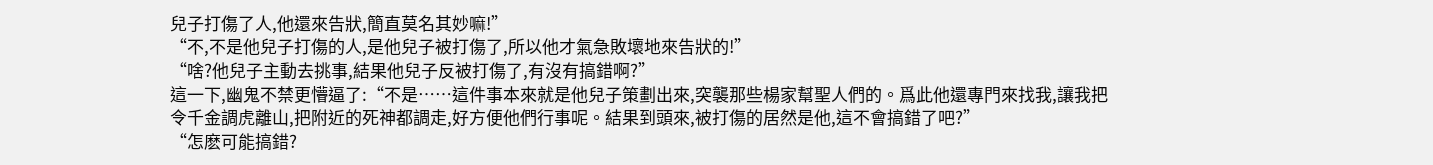兒子打傷了人,他還來告狀,簡直莫名其妙嘛!”
“不,不是他兒子打傷的人,是他兒子被打傷了,所以他才氣急敗壞地來告狀的!”
“啥?他兒子主動去挑事,結果他兒子反被打傷了,有沒有搞錯啊?”
這一下,幽鬼不禁更懵逼了:“不是……這件事本來就是他兒子策劃出來,突襲那些楊家幫聖人們的。爲此他還專門來找我,讓我把令千金調虎離山,把附近的死神都調走,好方便他們行事呢。結果到頭來,被打傷的居然是他,這不會搞錯了吧?”
“怎麽可能搞錯?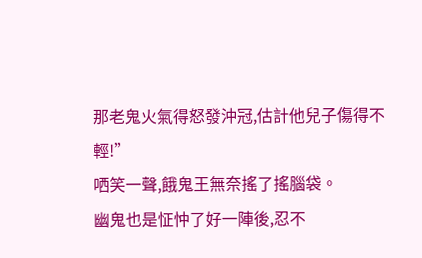那老鬼火氣得怒發沖冠,估計他兒子傷得不輕!”
哂笑一聲,餓鬼王無奈搖了搖腦袋。
幽鬼也是怔忡了好一陣後,忍不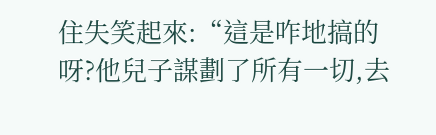住失笑起來:“這是咋地搞的呀?他兒子謀劃了所有一切,去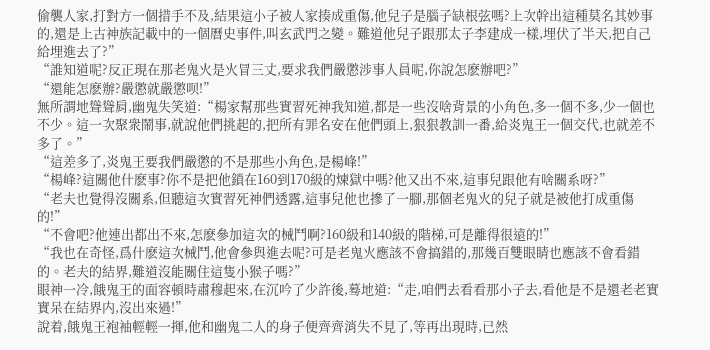偷襲人家,打對方一個措手不及,結果這小子被人家揍成重傷,他兒子是腦子缺根弦嗎?上次幹出這種莫名其妙事的,還是上古神族記載中的一個曆史事件,叫玄武門之變。難道他兒子跟那太子李建成一樣,埋伏了半天,把自己給埋進去了?”
“誰知道呢?反正現在那老鬼火是火冒三丈,要求我們嚴懲涉事人員呢,你說怎麽辦吧?”
“還能怎麽辦?嚴懲就嚴懲呗!”
無所謂地聳聳肩,幽鬼失笑道:“楊家幫那些實習死神我知道,都是一些沒啥背景的小角色,多一個不多,少一個也不少。這一次聚衆鬧事,就說他們挑起的,把所有罪名安在他們頭上,狠狠教訓一番,給炎鬼王一個交代,也就差不多了。”
“這差多了,炎鬼王要我們嚴懲的不是那些小角色,是楊峰!”
“楊峰?這關他什麽事?你不是把他鎖在160到170級的煉獄中嗎?他又出不來,這事兒跟他有啥關系呀?”
“老夫也覺得沒關系,但聽這次實習死神們透露,這事兒他也摻了一腳,那個老鬼火的兒子就是被他打成重傷的!”
“不會吧?他連出都出不來,怎麽參加這次的械鬥啊?160級和140級的階梯,可是離得很遠的!”
“我也在奇怪,爲什麽這次械鬥,他會參與進去呢?可是老鬼火應該不會搞錯的,那幾百雙眼睛也應該不會看錯的。老夫的結界,難道沒能關住這隻小猴子嗎?”
眼神一冷,餓鬼王的面容頓時肅穆起來,在沉吟了少許後,蓦地道:“走,咱們去看看那小子去,看他是不是還老老實實呆在結界内,沒出來過!”
說着,餓鬼王袍袖輕輕一揮,他和幽鬼二人的身子便齊齊消失不見了,等再出現時,已然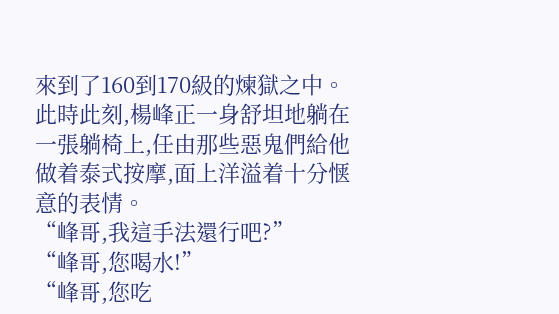來到了160到170級的煉獄之中。
此時此刻,楊峰正一身舒坦地躺在一張躺椅上,任由那些惡鬼們給他做着泰式按摩,面上洋溢着十分惬意的表情。
“峰哥,我這手法還行吧?”
“峰哥,您喝水!”
“峰哥,您吃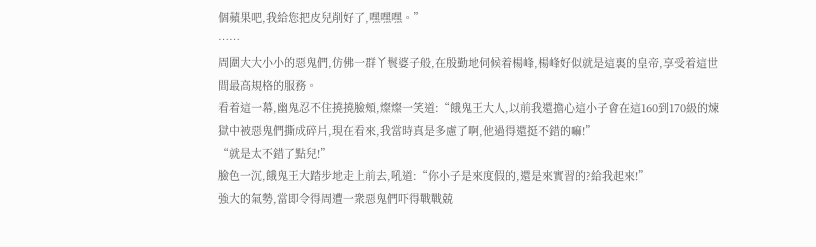個蘋果吧,我給您把皮兒削好了,嘿嘿嘿。”
……
周圍大大小小的惡鬼們,仿佛一群丫鬟婆子般,在殷勤地伺候着楊峰,楊峰好似就是這裏的皇帝,享受着這世間最高規格的服務。
看着這一幕,幽鬼忍不住撓撓臉頰,燦燦一笑道:“餓鬼王大人,以前我還擔心這小子會在這160到170級的煉獄中被惡鬼們撕成碎片,現在看來,我當時真是多慮了啊,他過得還挺不錯的嘛!”
“就是太不錯了點兒!”
臉色一沉,餓鬼王大踏步地走上前去,吼道:“你小子是來度假的,還是來實習的?給我起來!”
強大的氣勢,當即令得周遭一衆惡鬼們吓得戰戰兢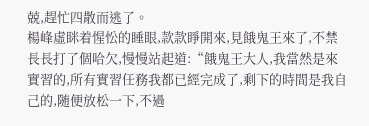兢,趕忙四散而逃了。
楊峰虛眯着惺忪的睡眼,款款睜開來,見餓鬼王來了,不禁長長打了個哈欠,慢慢站起道:“餓鬼王大人,我當然是來實習的,所有實習任務我都已經完成了,剩下的時間是我自己的,随便放松一下,不過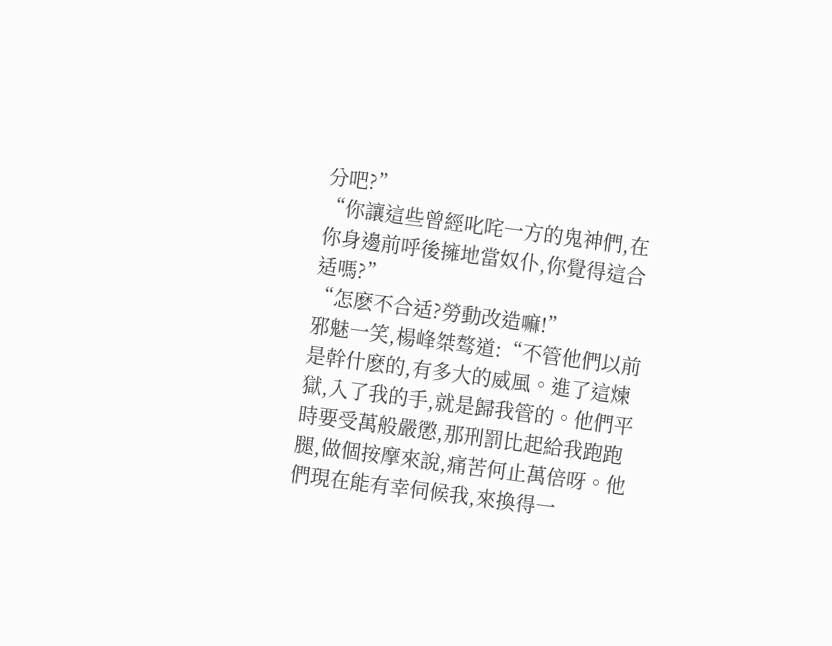分吧?”
“你讓這些曾經叱咤一方的鬼神們,在你身邊前呼後擁地當奴仆,你覺得這合适嗎?”
“怎麽不合适?勞動改造嘛!”
邪魅一笑,楊峰桀骜道:“不管他們以前是幹什麽的,有多大的威風。進了這煉獄,入了我的手,就是歸我管的。他們平時要受萬般嚴懲,那刑罰比起給我跑跑腿,做個按摩來說,痛苦何止萬倍呀。他們現在能有幸伺候我,來換得一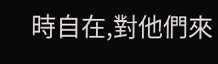時自在,對他們來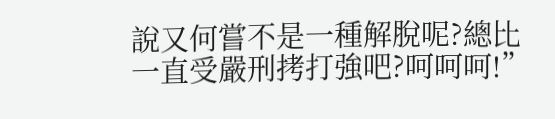說又何嘗不是一種解脫呢?總比一直受嚴刑拷打強吧?呵呵呵!”